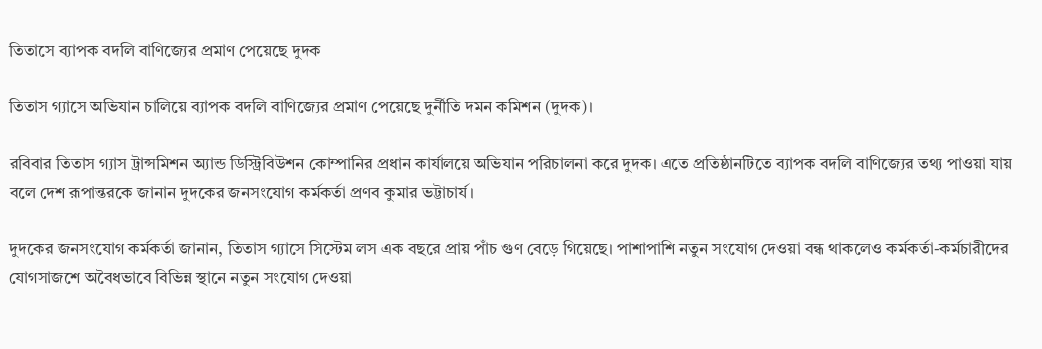তিতাসে ব্যাপক বদলি বাণিজ্যের প্রমাণ পেয়েছে দুদক

তিতাস গ্যাসে অভিযান চালিয়ে ব্যাপক বদলি বাণিজ্যের প্রমাণ পেয়েছে দুর্নীতি দমন কমিশন (দুদক)।

রবিবার তিতাস গ্যাস ট্রান্সমিশন অ্যান্ড ডিস্ট্রিবিউশন কোম্পানির প্রধান কার্যালয়ে অভিযান পরিচালনা করে দুদক। এতে প্রতিষ্ঠানটিতে ব্যাপক বদলি বাণিজ্যের তথ্য পাওয়া যায় বলে দেশ রূপান্তরকে জানান দুদকের জনসংযোগ কর্মকর্তা প্রণব কুমার ভট্টাচার্য।

দুদকের জনসংযোগ কর্মকর্তা জানান, তিতাস গ্যাসে সিস্টেম লস এক বছরে প্রায় পাঁচ গুণ বেড়ে গিয়েছে। পাশাপাশি নতুন সংযোগ দেওয়া বন্ধ থাকলেও কর্মকর্তা-কর্মচারীদের যোগসাজশে অবৈধভাবে বিভিন্ন স্থানে নতুন সংযোগ দেওয়া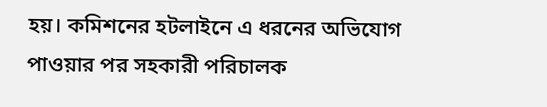হয়। কমিশনের হটলাইনে এ ধরনের অভিযোগ পাওয়ার পর সহকারী পরিচালক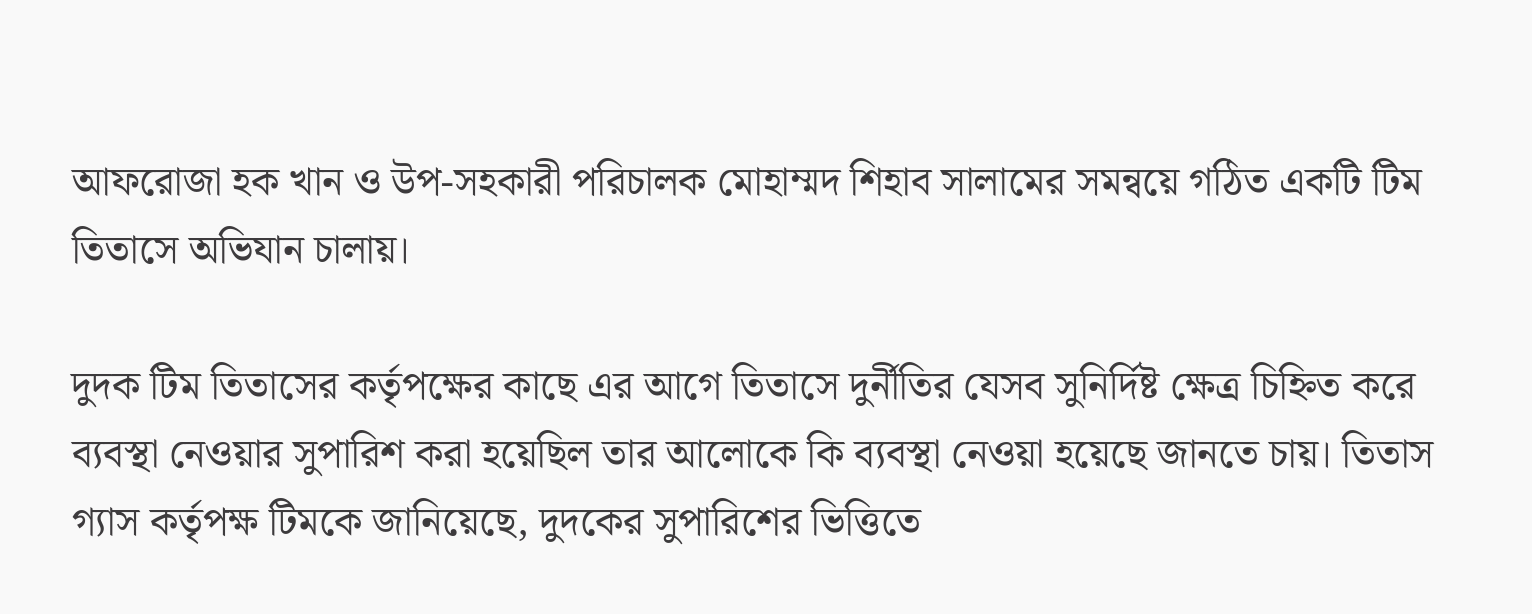আফরোজা হক খান ও উপ-সহকারী পরিচালক মোহাম্মদ শিহাব সালামের সমন্বয়ে গঠিত একটি টিম তিতাসে অভিযান চালায়।

দুদক টিম তিতাসের কর্তৃপক্ষের কাছে এর আগে তিতাসে দুর্নীতির যেসব সুনির্দিষ্ট ক্ষেত্র চিহ্নিত করে ব্যবস্থা নেওয়ার সুপারিশ করা হয়েছিল তার আলোকে কি ব্যবস্থা নেওয়া হয়েছে জানতে চায়। তিতাস গ্যাস কর্তৃপক্ষ টিমকে জানিয়েছে, দুদকের সুপারিশের ভিত্তিতে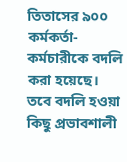তিতাসের ৯০০ কর্মকর্তা-কর্মচারীকে বদলি করা হয়েছে। তবে বদলি হওয়া কিছু প্রভাবশালী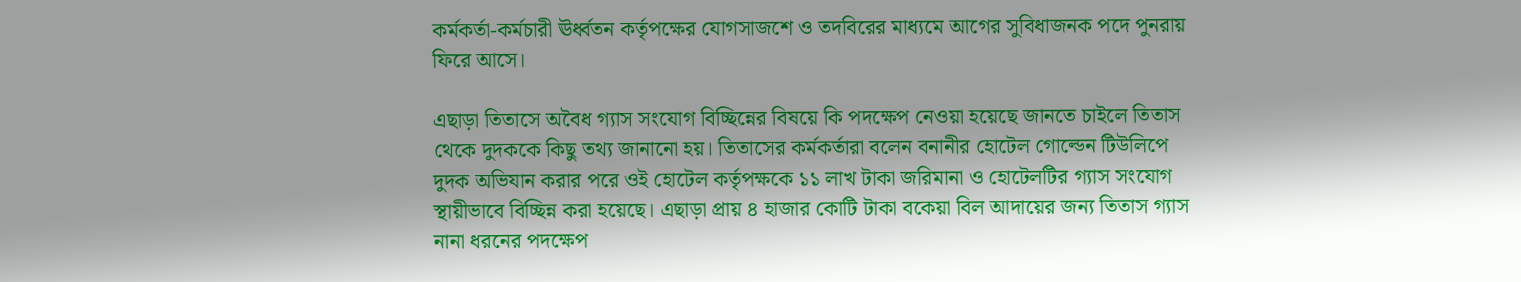কর্মকর্তা-কর্মচারী ঊর্ধ্বতন কর্তৃপক্ষের যোগসাজশে ও তদবিরের মাধ্যমে আগের সুবিধাজনক পদে পুনরায় ফিরে আসে।

এছাড়া তিতাসে অবৈধ গ্যাস সংযোগ বিচ্ছিন্নের বিষয়ে কি পদক্ষেপ নেওয়া হয়েছে জানতে চাইলে তিতাস থেকে দুদককে কিছু তথ্য জানানো হয়। তিতাসের কর্মকর্তারা বলেন বনানীর হোটেল গোল্ডেন টিউলিপে দুদক অভিযান করার পরে ওই হোটেল কর্তৃপক্ষকে ১১ লাখ টাকা জরিমানা ও হোটেলটির গ্যাস সংযোগ স্থায়ীভাবে বিচ্ছিন্ন করা হয়েছে। এছাড়া প্রায় ৪ হাজার কোটি টাকা বকেয়া বিল আদায়ের জন্য তিতাস গ্যাস নানা ধরনের পদক্ষেপ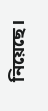নিয়েছে।